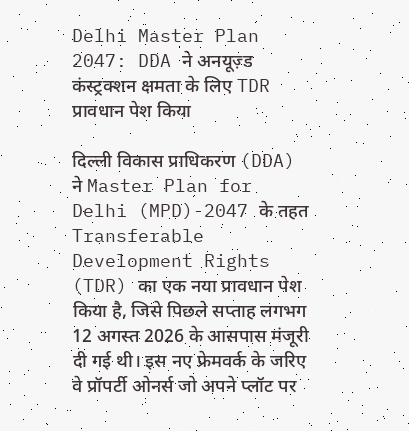Delhi Master Plan 2047: DDA ने अनयूज़्ड कंस्ट्रक्शन क्षमता के लिए TDR प्रावधान पेश किया

दिल्ली विकास प्राधिकरण (DDA) ने Master Plan for Delhi (MPD)-2047 के तहत Transferable Development Rights (TDR) का एक नया प्रावधान पेश किया है, जिसे पिछले सप्ताह लगभग 12 अगस्त 2026 के आसपास मंजूरी दी गई थी। इस नए फ्रेमवर्क के जरिए वे प्रॉपर्टी ओनर्स जो अपने प्लॉट पर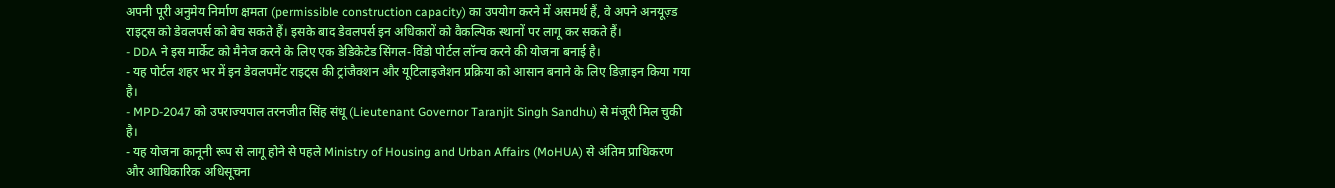अपनी पूरी अनुमेय निर्माण क्षमता (permissible construction capacity) का उपयोग करने में असमर्थ हैं, वे अपने अनयूज़्ड राइट्स को डेवलपर्स को बेच सकते हैं। इसके बाद डेवलपर्स इन अधिकारों को वैकल्पिक स्थानों पर लागू कर सकते हैं।
- DDA ने इस मार्केट को मैनेज करने के लिए एक डेडिकेटेड सिंगल-विंडो पोर्टल लॉन्च करने की योजना बनाई है।
- यह पोर्टल शहर भर में इन डेवलपमेंट राइट्स की ट्रांजैक्शन और यूटिलाइजेशन प्रक्रिया को आसान बनाने के लिए डिज़ाइन किया गया है।
- MPD-2047 को उपराज्यपाल तरनजीत सिंह संधू (Lieutenant Governor Taranjit Singh Sandhu) से मंजूरी मिल चुकी है।
- यह योजना कानूनी रूप से लागू होने से पहले Ministry of Housing and Urban Affairs (MoHUA) से अंतिम प्राधिकरण और आधिकारिक अधिसूचना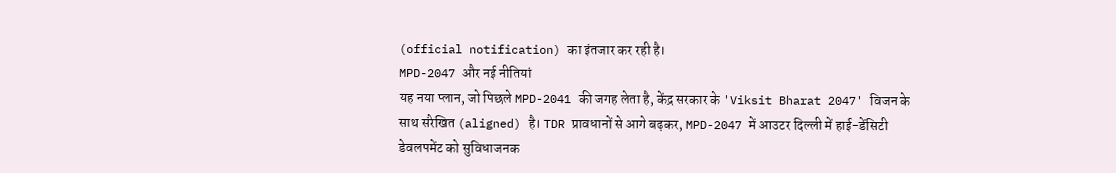(official notification) का इंतजार कर रही है।
MPD-2047 और नई नीतियां
यह नया प्लान, जो पिछले MPD-2041 की जगह लेता है, केंद्र सरकार के 'Viksit Bharat 2047' विजन के साथ संरेखित (aligned) है। TDR प्रावधानों से आगे बढ़कर, MPD-2047 में आउटर दिल्ली में हाई-डेंसिटी डेवलपमेंट को सुविधाजनक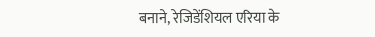बनाने, रेजिडेंशियल एरिया के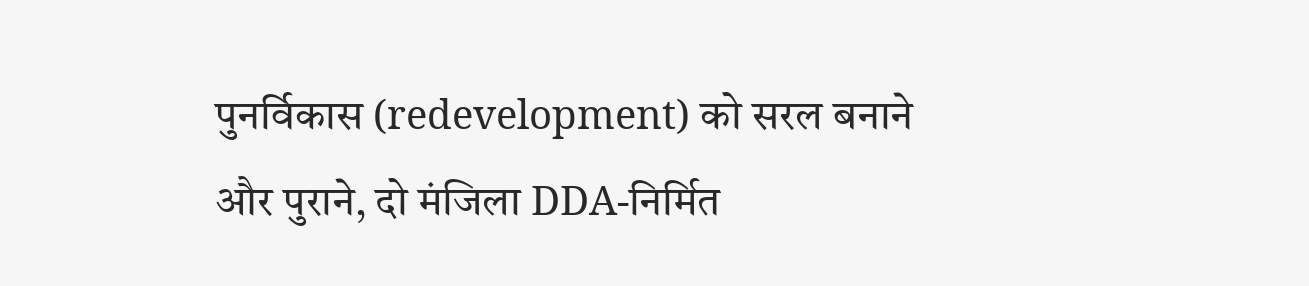पुनर्विकास (redevelopment) को सरल बनाने और पुराने, दो मंजिला DDA-निर्मित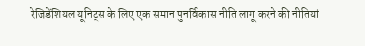रेजिडेंशियल यूनिट्स के लिए एक समान पुनर्विकास नीति लागू करने की नीतियां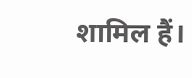शामिल हैं।